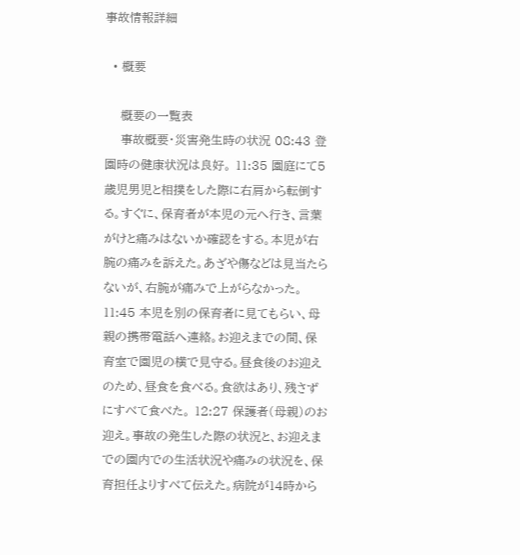事故情報詳細

  • 概要

    概要の一覧表
    事故概要・災害発生時の状況 08:43 登園時の健康状況は良好。 11:35 園庭にて5歳児男児と相撲をした際に右肩から転倒する。すぐに、保育者が本児の元へ行き、言葉がけと痛みはないか確認をする。本児が右腕の痛みを訴えた。あざや傷などは見当たらないが、右腕が痛みで上がらなかった。 11:45 本児を別の保育者に見てもらい、母親の携帯電話へ連絡。お迎えまでの間、保育室で園児の横で見守る。昼食後のお迎えのため、昼食を食べる。食欲はあり、残さずにすべて食べた。 12:27 保護者(母親)のお迎え。事故の発生した際の状況と、お迎えまでの園内での生活状況や痛みの状況を、保育担任よりすべて伝えた。病院が14時から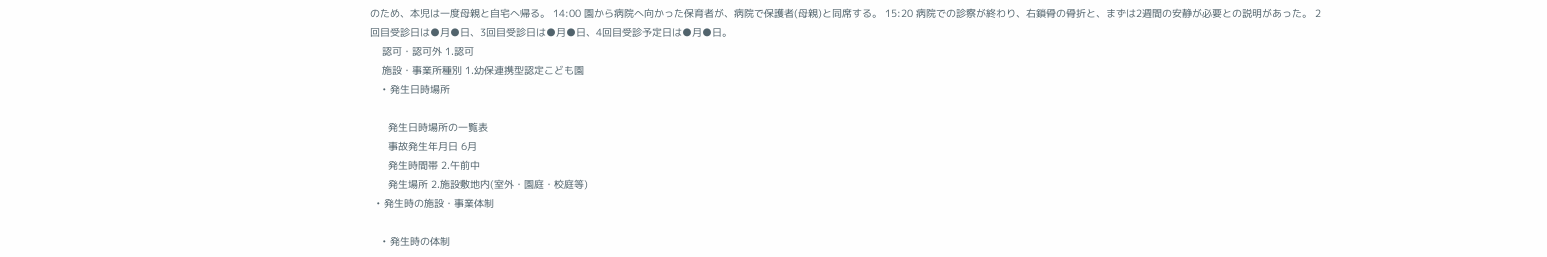のため、本児は一度母親と自宅へ帰る。 14:00 園から病院へ向かった保育者が、病院で保護者(母親)と同席する。 15:20 病院での診察が終わり、右鎖骨の骨折と、まずは2週間の安静が必要との説明があった。 2回目受診日は●月●日、3回目受診日は●月●日、4回目受診予定日は●月●日。
    認可・認可外 1.認可
    施設・事業所種別 1.幼保連携型認定こども園
    • 発生日時場所

      発生日時場所の一覧表
      事故発生年月日 6月
      発生時間帯 2.午前中
      発生場所 2.施設敷地内(室外・園庭・校庭等)
  • 発生時の施設・事業体制

    • 発生時の体制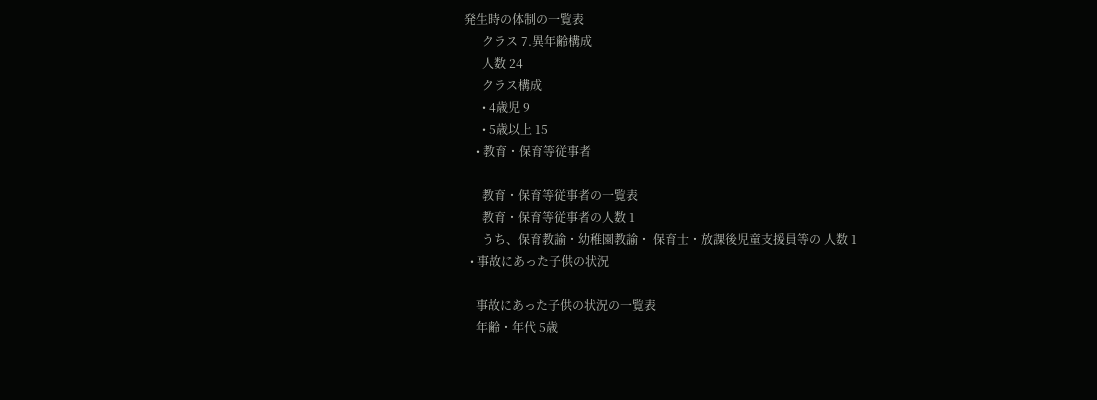発生時の体制の一覧表
      クラス 7.異年齢構成
      人数 24
      クラス構成
      • 4歳児 9
      • 5歳以上 15
    • 教育・保育等従事者

      教育・保育等従事者の一覧表
      教育・保育等従事者の人数 1
      うち、保育教諭・幼稚園教諭・ 保育士・放課後児童支援員等の 人数 1
  • 事故にあった子供の状況

    事故にあった子供の状況の一覧表
    年齢・年代 5歳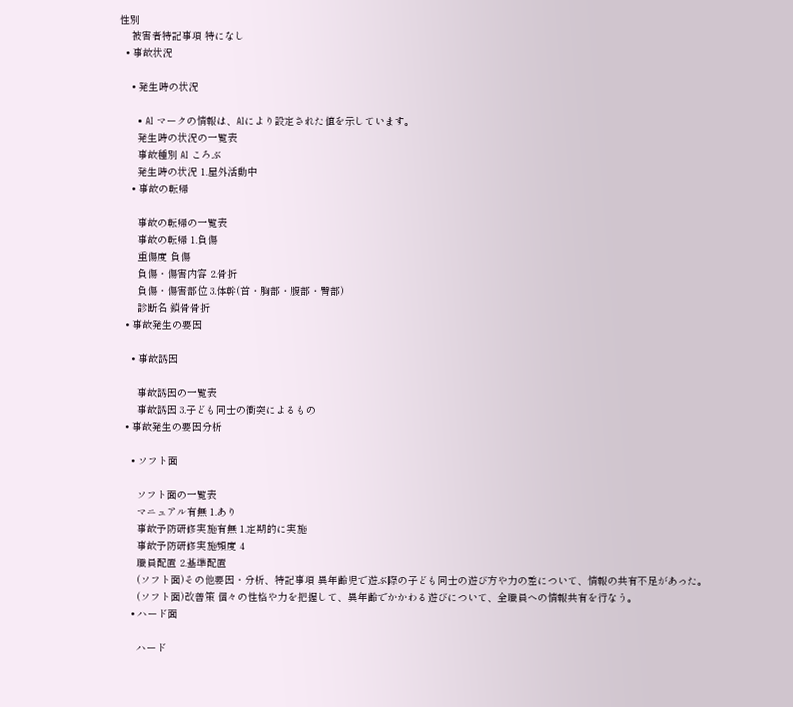性別
    被害者特記事項 特になし
  • 事故状況

    • 発生時の状況

      • AI マークの情報は、AIにより設定された値を示しています。
      発生時の状況の一覧表
      事故種別 AI ころぶ
      発生時の状況 1.屋外活動中
    • 事故の転帰

      事故の転帰の一覧表
      事故の転帰 1.負傷
      重傷度 負傷
      負傷・傷害内容 2.骨折
      負傷・傷害部位 3.体幹(首・胸部・腹部・臀部)
      診断名 鎖骨骨折
  • 事故発生の要因

    • 事故誘因

      事故誘因の一覧表
      事故誘因 3.子ども同士の衝突によるもの
  • 事故発生の要因分析

    • ソフト面

      ソフト面の一覧表
      マニュアル有無 1.あり
      事故予防研修実施有無 1.定期的に実施
      事故予防研修実施頻度 4
      職員配置 2.基準配置
      (ソフト面)その他要因・分析、特記事項 異年齢児で遊ぶ際の子ども同士の遊び方や力の差について、情報の共有不足があった。
      (ソフト面)改善策 個々の性格や力を把握して、異年齢でかかわる遊びについて、全職員への情報共有を行なう。
    • ハード面

      ハード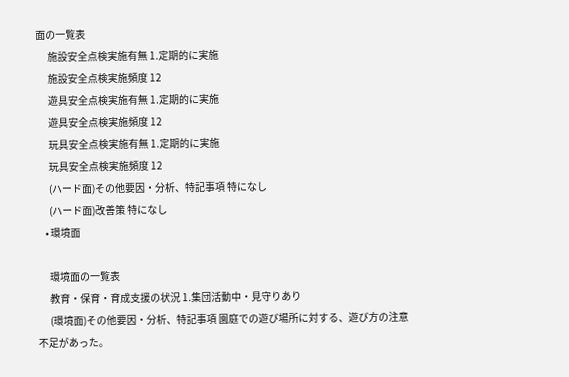面の一覧表
      施設安全点検実施有無 1.定期的に実施
      施設安全点検実施頻度 12
      遊具安全点検実施有無 1.定期的に実施
      遊具安全点検実施頻度 12
      玩具安全点検実施有無 1.定期的に実施
      玩具安全点検実施頻度 12
      (ハード面)その他要因・分析、特記事項 特になし
      (ハード面)改善策 特になし
    • 環境面

      環境面の一覧表
      教育・保育・育成支援の状況 1.集団活動中・見守りあり
      (環境面)その他要因・分析、特記事項 園庭での遊び場所に対する、遊び方の注意不足があった。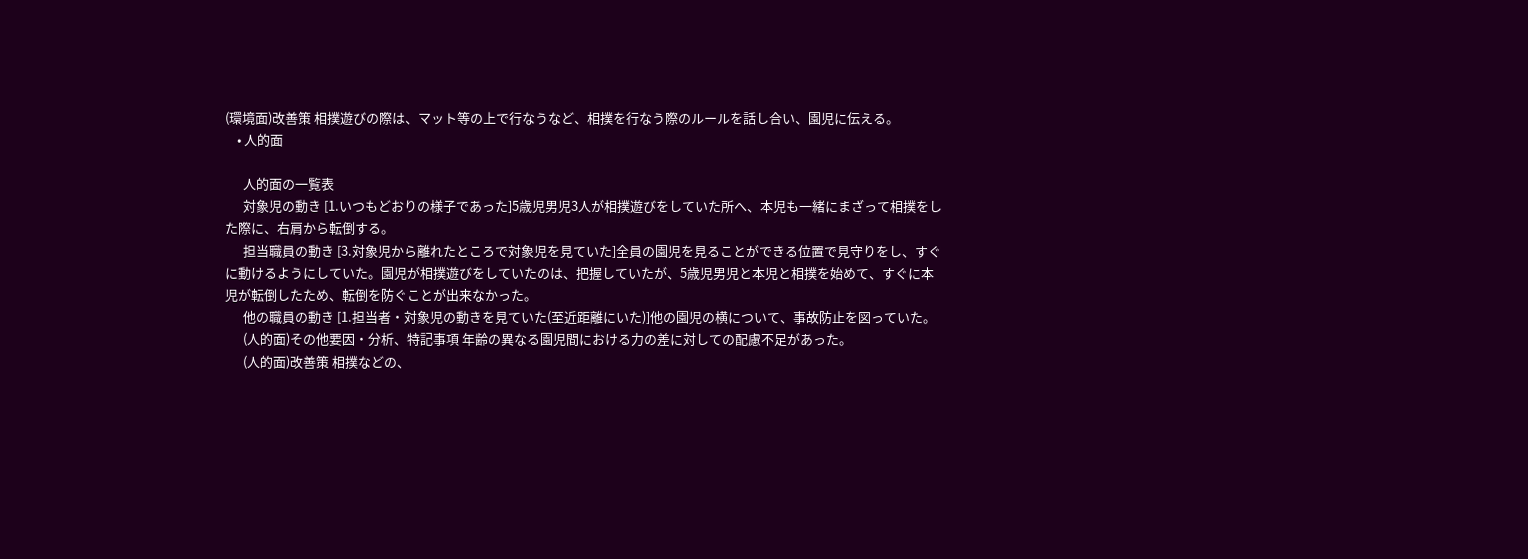(環境面)改善策 相撲遊びの際は、マット等の上で行なうなど、相撲を行なう際のルールを話し合い、園児に伝える。
    • 人的面

      人的面の一覧表
      対象児の動き [1.いつもどおりの様子であった]5歳児男児3人が相撲遊びをしていた所へ、本児も一緒にまざって相撲をした際に、右肩から転倒する。
      担当職員の動き [3.対象児から離れたところで対象児を見ていた]全員の園児を見ることができる位置で見守りをし、すぐに動けるようにしていた。園児が相撲遊びをしていたのは、把握していたが、5歳児男児と本児と相撲を始めて、すぐに本児が転倒したため、転倒を防ぐことが出来なかった。
      他の職員の動き [1.担当者・対象児の動きを見ていた(至近距離にいた)]他の園児の横について、事故防止を図っていた。
      (人的面)その他要因・分析、特記事項 年齢の異なる園児間における力の差に対しての配慮不足があった。
      (人的面)改善策 相撲などの、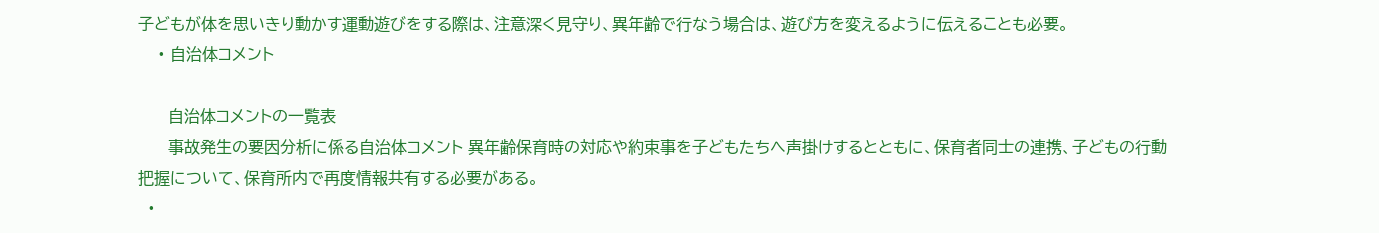子どもが体を思いきり動かす運動遊びをする際は、注意深く見守り、異年齢で行なう場合は、遊び方を変えるように伝えることも必要。
    • 自治体コメント

      自治体コメントの一覧表
      事故発生の要因分析に係る自治体コメント 異年齢保育時の対応や約束事を子どもたちへ声掛けするとともに、保育者同士の連携、子どもの行動把握について、保育所内で再度情報共有する必要がある。
  •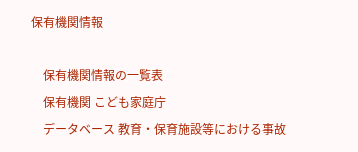保有機関情報

    保有機関情報の一覧表
    保有機関 こども家庭庁
    データベース 教育・保育施設等における事故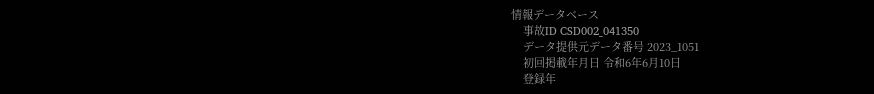情報データベース
    事故ID CSD002_041350
    データ提供元データ番号 2023_1051
    初回掲載年月日 令和6年6月10日
    登録年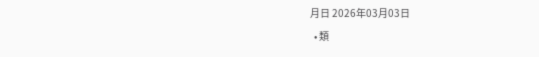月日 2026年03月03日
  • 類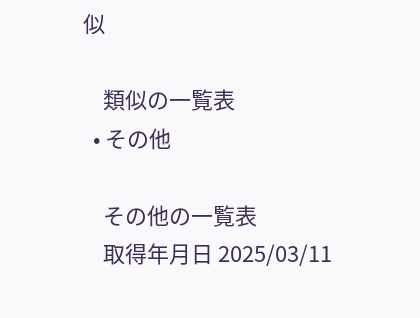似

    類似の一覧表
  • その他

    その他の一覧表
    取得年月日 2025/03/11